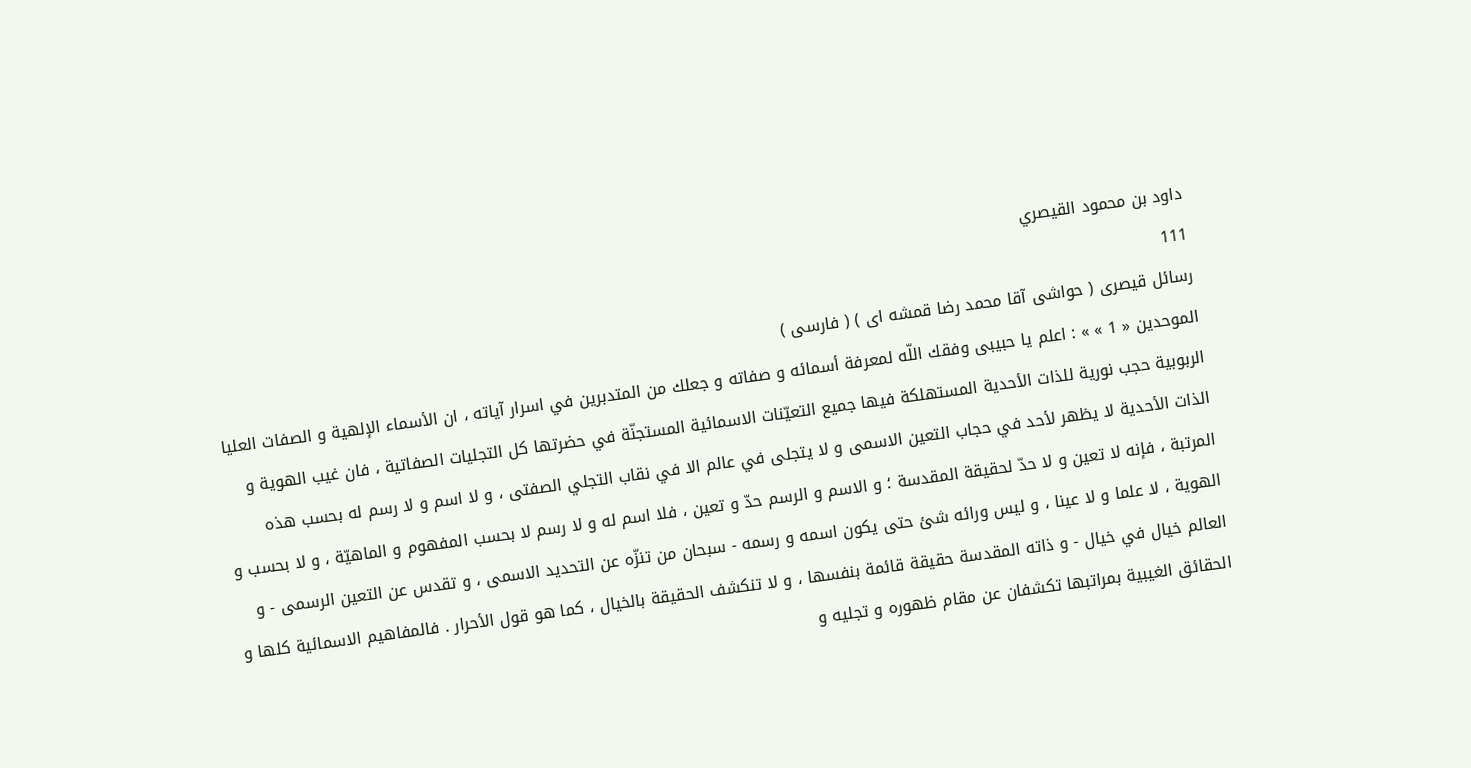داود بن محمود القيصري
111
رسائل قيصرى ( حواشى آقا محمد رضا قمشه اى ) ( فارسى )
الموحدين « 1 » » : اعلم يا حبيبى وفقك اللّه لمعرفة أسمائه و صفاته و جعلك من المتدبرين في اسرار آياته ، ان الأسماء الإلهية و الصفات العليا الربوبية حجب نورية للذات الأحدية المستهلكة فيها جميع التعيّنات الاسمائية المستجنّة في حضرتها كل التجليات الصفاتية ، فان غيب الهوية و الذات الأحدية لا يظهر لأحد في حجاب التعين الاسمى و لا يتجلى في عالم الا في نقاب التجلي الصفتى ، و لا اسم و لا رسم له بحسب هذه المرتبة ، فإنه لا تعين و لا حدّ لحقيقة المقدسة ؛ و الاسم و الرسم حدّ و تعين ، فلا اسم له و لا رسم لا بحسب المفهوم و الماهيّة ، و لا بحسب و الهوية ، لا علما و لا عينا ، و ليس ورائه شئ حتى يكون اسمه و رسمه - سبحان من تنزّه عن التحديد الاسمى ، و تقدس عن التعين الرسمى - و العالم خيال في خيال - و ذاته المقدسة حقيقة قائمة بنفسها ، و لا تنكشف الحقيقة بالخيال ، كما هو قول الأحرار . فالمفاهيم الاسمائية كلها و الحقائق الغيبية بمراتبها تكشفان عن مقام ظهوره و تجليه و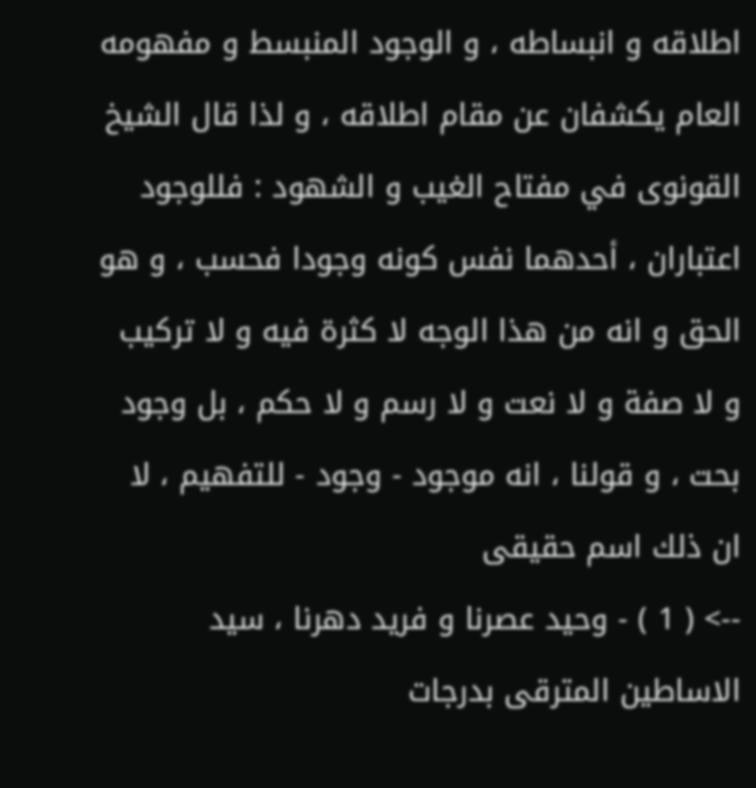اطلاقه و انبساطه ، و الوجود المنبسط و مفهومه العام يكشفان عن مقام اطلاقه ، و لذا قال الشيخ القونوى في مفتاح الغيب و الشهود : فللوجود اعتباران ، أحدهما نفس كونه وجودا فحسب ، و هو الحق و انه من هذا الوجه لا كثرة فيه و لا تركيب و لا صفة و لا نعت و لا رسم و لا حكم ، بل وجود بحت ، و قولنا ، انه موجود - وجود - للتفهيم ، لا ان ذلك اسم حقيقى
--> ( 1 ) - وحيد عصرنا و فريد دهرنا ، سيد الاساطين المترقى بدرجات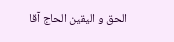الحق و اليقين الحاج آقا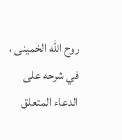روح اللّه الخمينى ، في شرحه على الدعاء المتعلق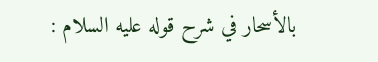بالأسحار في شرح قوله عليه السلام :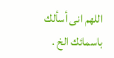اللهم انى أسألك باسمائك الخ .